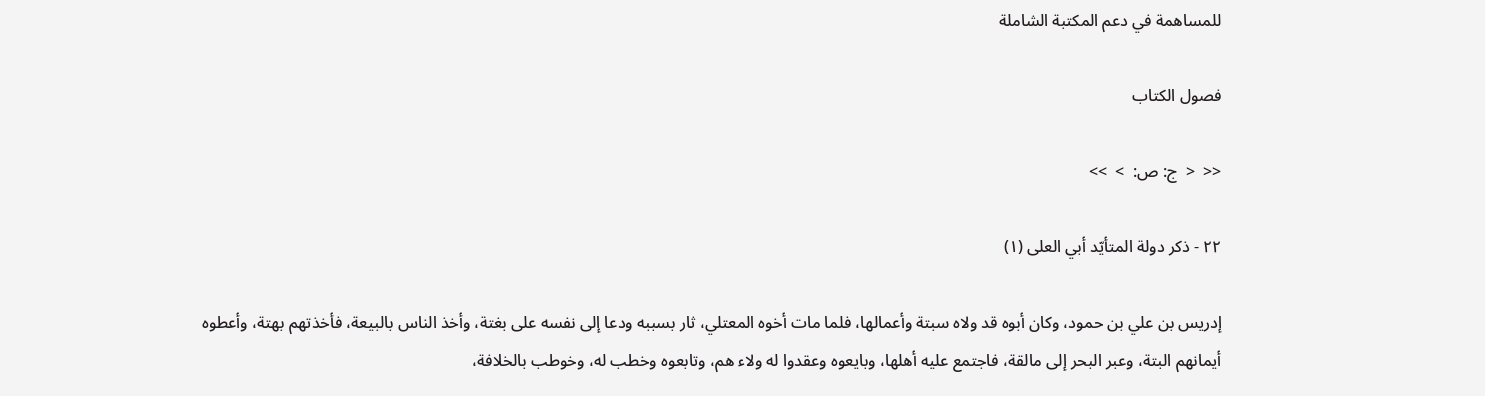للمساهمة في دعم المكتبة الشاملة

فصول الكتاب

<<  <  ج: ص:  >  >>

٢٢ - ذكر دولة المتأيّد أبي العلى (١)

إدريس بن علي بن حمود، وكان أبوه قد ولاه سبتة وأعمالها، فلما مات أخوه المعتلي، ثار بسببه ودعا إلى نفسه على بغتة، وأخذ الناس بالبيعة، فأخذتهم بهتة، وأعطوه أيمانهم البتة، وعبر البحر إلى مالقة، فاجتمع عليه أهلها، وبايعوه وعقدوا له ولاء هم، وتابعوه وخطب له، وخوطب بالخلافة،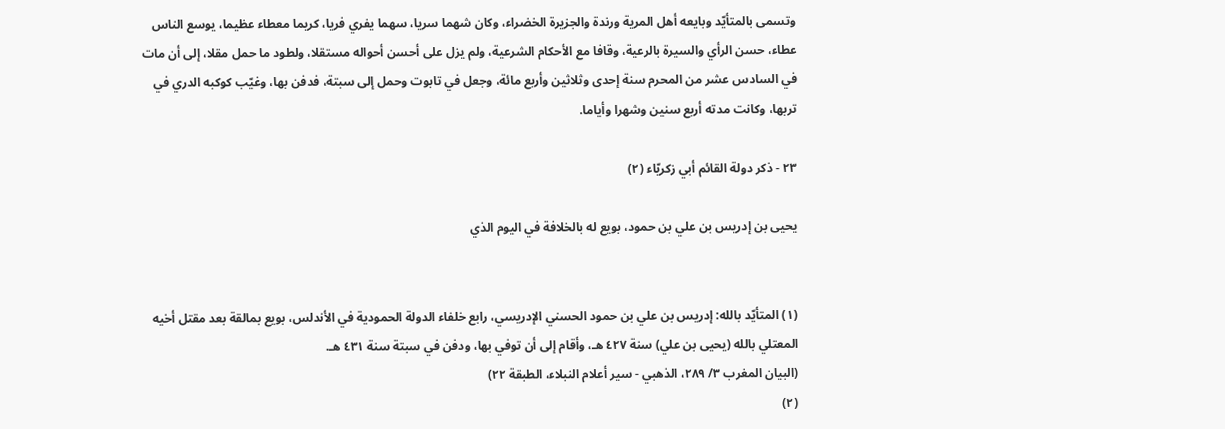وتسمى بالمتأيّد وبايعه أهل المرية ورندة والجزيرة الخضراء، وكان شهما سريا، سهما يفري فريا، كريما معطاء عظيما، يوسع الناس عطاء، حسن الرأي والسيرة بالرعية، وقافا مع الأحكام الشرعية، ولم يزل على أحسن أحواله مستقلا، ولطود ما حمل مقلا، إلى أن مات في السادس عشر من المحرم سنة إحدى وثلاثين وأربع مائة، وجعل في تابوت وحمل إلى سبتة، فدفن بها، وغيّب كوكبه الدري في تربها، وكانت مدته أربع سنين وشهرا وأياما.

٢٣ - ذكر دولة القائم أبي زكريّاء (٢)

يحيى بن إدريس بن علي بن حمود، بويع له بالخلافة في اليوم الذي


(١) المتأيّد بالله: إدريس بن علي بن حمود الحسني الإدريسي، رابع خلفاء الدولة الحمودية في الأندلس، بويع بمالقة بعد مقتل أخيه المعتلي بالله (يحيى بن علي) سنة ٤٢٧ هـ، وأقام إلى أن توفي بها، ودفن في سبتة سنة ٤٣١ هـ.
(البيان المغرب ٣/ ٢٨٩، الذهبي - سير أعلام النبلاء، الطبقة ٢٢)
(٢)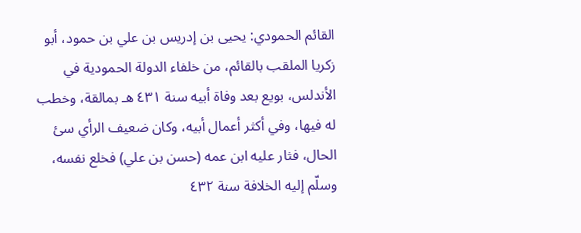القائم الحمودي: يحيى بن إدريس بن علي بن حمود، أبو زكريا الملقب بالقائم، من خلفاء الدولة الحمودية في الأندلس، بويع بعد وفاة أبيه سنة ٤٣١ هـ بمالقة، وخطب له فيها، وفي أكثر أعمال أبيه، وكان ضعيف الرأي سئ الحال، فثار عليه ابن عمه (حسن بن علي) فخلع نفسه، وسلّم إليه الخلافة سنة ٤٣٢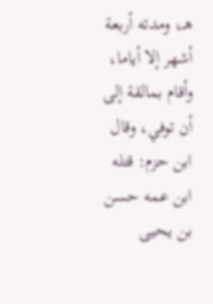هـ، ومدته أربعة أشهر إلا أياما، وأقام بمالقة إلى أن توفي، وقال ابن حزم: قتله ابن عمه حسن بن يحيى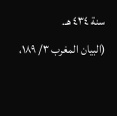سنة ٤٣٤ هـ.
(البيان المغرب ٣/ ١٨٩،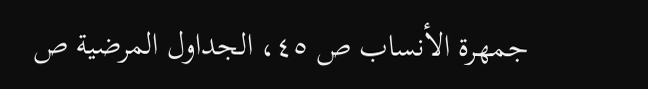جمهرة الأنساب ص ٤٥، الجداول المرضية ص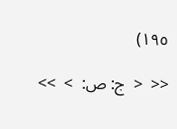١٩٥)

<<  <  ج: ص:  >  >>